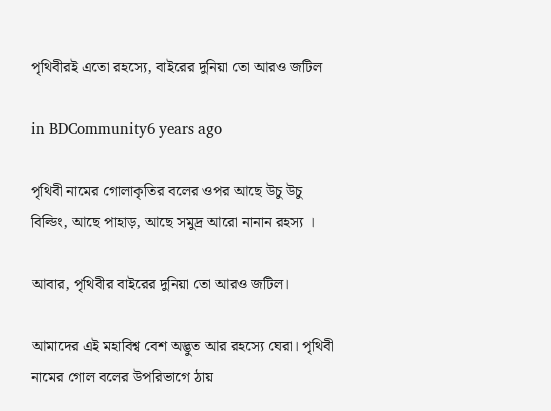পৃথিবীরই এতো রহস্যে, বাইরের দুনিয়া তো আরও জটিল

in BDCommunity6 years ago

পৃথিবী নামের গোলাকৃতির বলের ওপর আছে উচু উচু বিল্ডিং, আছে পাহাড়, আছে সমুদ্র আরো নানান রহস্য ।

আবার, পৃথিবীর বাইরের দুনিয়া তো আরও জটিল।

আমাদের এই মহাবিশ্ব বেশ অদ্ভুত আর রহস্যে ঘেরা। পৃথিবী নামের গোল বলের উপরিভাগে ঠায়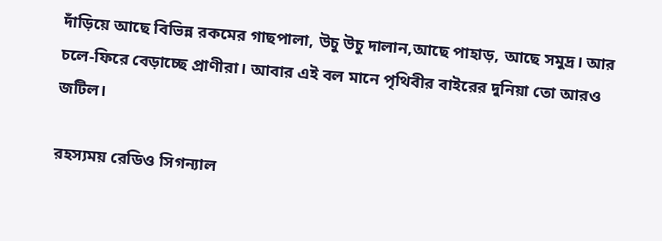দাঁড়িয়ে আছে বিভিন্ন রকমের গাছপালা, উচু উচু দালান,আছে পাহাড়, আছে সমুদ্র। আর চলে-ফিরে বেড়াচ্ছে প্রাণীরা। আবার এই বল মানে পৃথিবীর বাইরের দুনিয়া তো আরও জটিল।

রহস্যময় রেডিও সিগন্যাল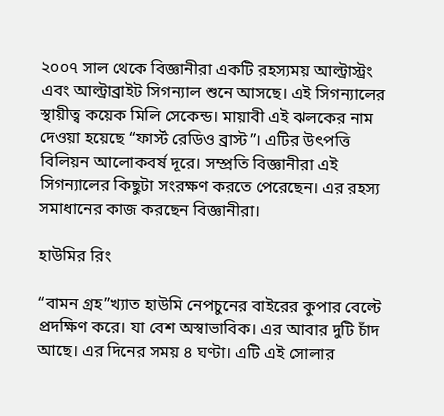২০০৭ সাল থেকে বিজ্ঞানীরা একটি রহস্যময় আল্ট্রাস্ট্রং এবং আল্ট্রাব্রাইট সিগন্যাল শুনে আসছে। এই সিগন্যালের স্থায়ীত্ব কয়েক মিলি সেকেন্ড। মায়াবী এই ঝলকের নাম দেওয়া হয়েছে “ফার্স্ট রেডিও ব্রাস্ট”। এটির উৎপত্তি বিলিয়ন আলোকবর্ষ দূরে। সম্প্রতি বিজ্ঞানীরা এই সিগন্যালের কিছুটা সংরক্ষণ করতে পেরেছেন। এর রহস্য সমাধানের কাজ করছেন বিজ্ঞানীরা।

হাউমির রিং

“বামন গ্রহ”খ্যাত হাউমি নেপচুনের বাইরের কুপার বেল্টে প্রদক্ষিণ করে। যা বেশ অস্বাভাবিক। এর আবার দুটি চাঁদ আছে। এর দিনের সময় ৪ ঘণ্টা। এটি এই সোলার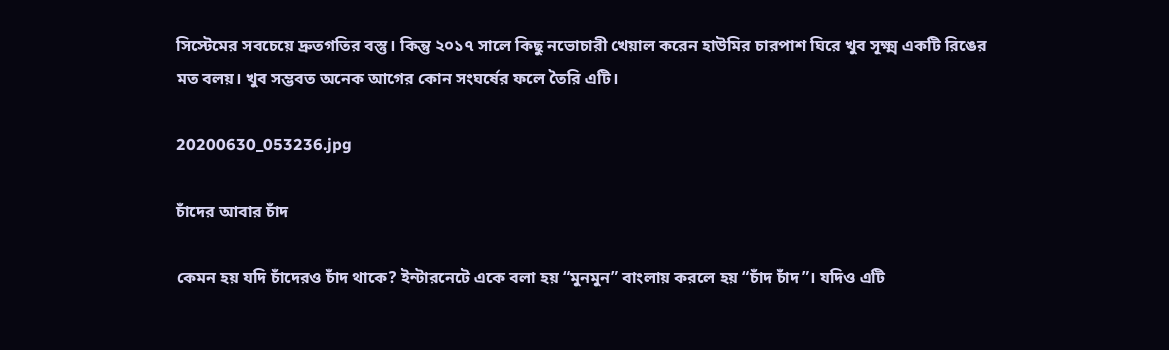সিস্টেমের সবচেয়ে দ্রুতগতির বস্তু। কিন্তু ২০১৭ সালে কিছু নভোচারী খেয়াল করেন হাউমির চারপাশ ঘিরে খুব সূক্ষ্ম একটি রিঙের মত বলয়। খুব সম্ভবত অনেক আগের কোন সংঘর্ষের ফলে তৈরি এটি।

20200630_053236.jpg

চাঁদের আবার চাঁদ

কেমন হয় যদি চাঁদেরও চাঁদ থাকে? ইন্টারনেটে একে বলা হয় “মুনমুন” বাংলায় করলে হয় “চাঁদ চাঁদ”। যদিও এটি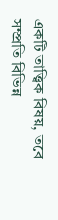একটি তাত্ত্বিক বিষয়, তবে সম্প্রতি বিভিন্ন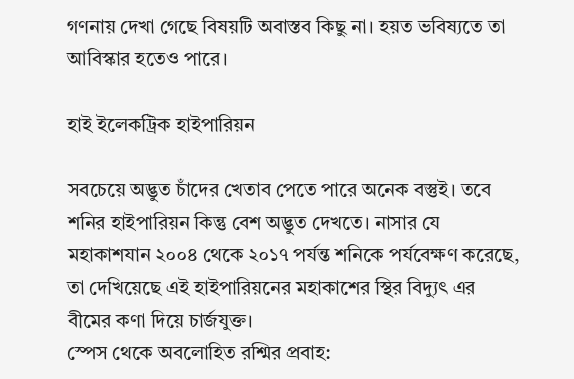গণনায় দেখা গেছে বিষয়টি অবাস্তব কিছু না। হয়ত ভবিষ্যতে তা আবিস্কার হতেও পারে।

হাই ইলেকট্রিক হাইপারিয়ন

সবচেয়ে অদ্ভুত চাঁদের খেতাব পেতে পারে অনেক বস্তুই। তবে শনির হাইপারিয়ন কিন্তু বেশ অদ্ভুত দেখতে। নাসার যে মহাকাশযান ২০০৪ থেকে ২০১৭ পর্যন্ত শনিকে পর্যবেক্ষণ করেছে, তা দেখিয়েছে এই হাইপারিয়নের মহাকাশের স্থির বিদ্যুৎ এর বীমের কণা দিয়ে চার্জযুক্ত।
স্পেস থেকে অবলোহিত রশ্মির প্রবাহ: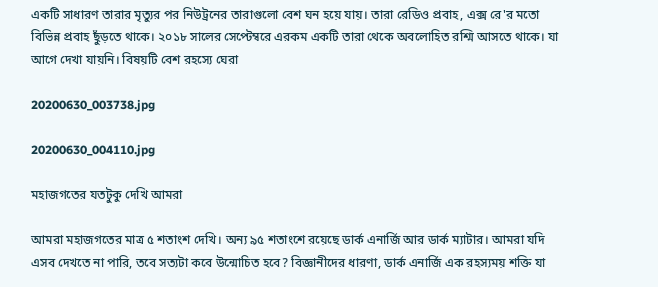একটি সাধারণ তারার মৃত্যুর পর নিউট্রনের তারাগুলো বেশ ঘন হয়ে যায়। তারা রেডিও প্রবাহ, এক্স রে'র মতো বিভিন্ন প্রবাহ ছুঁড়তে থাকে। ২০১৮ সালের সেপ্টেম্বরে এরকম একটি তারা থেকে অবলোহিত রশ্মি আসতে থাকে। যা আগে দেখা যায়নি। বিষয়টি বেশ রহস্যে ঘেরা

20200630_003738.jpg

20200630_004110.jpg

মহাজগতের যতটুকু দেখি আমরা

আমরা মহাজগতের মাত্র ৫ শতাংশ দেখি। অন্য ৯৫ শতাংশে রয়েছে ডার্ক এনার্জি আর ডার্ক ম্যাটার। আমরা যদি এসব দেখতে না পারি, তবে সত্যটা কবে উন্মোচিত হবে? বিজ্ঞানীদের ধারণা, ডার্ক এনার্জি এক রহস্যময় শক্তি যা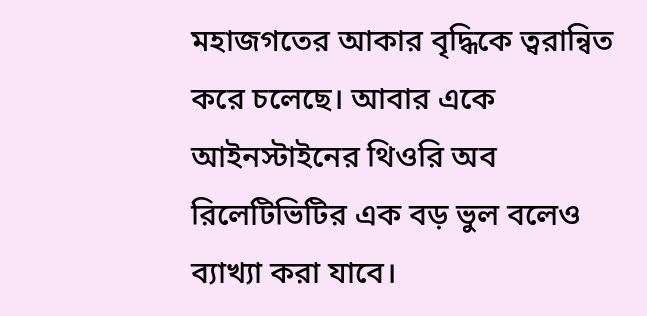মহাজগতের আকার বৃদ্ধিকে ত্বরান্বিত করে চলেছে। আবার একে আইনস্টাইনের থিওরি অব রিলেটিভিটির এক বড় ভুল বলেও ব্যাখ্যা করা যাবে।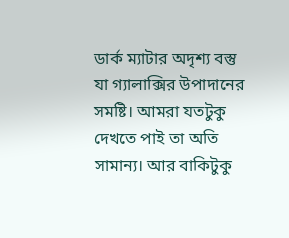ডার্ক ম্যাটার অদৃশ্য বস্তু যা গ্যালাক্সির উপাদানের সমষ্টি। আমরা যতটুকু দেখতে পাই তা অতি সামান্য। আর বাকিটুকু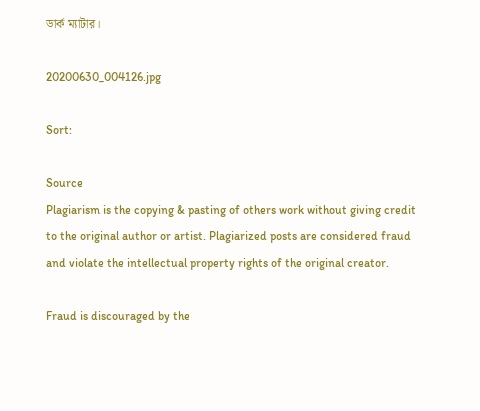ডার্ক ম্যাটার।

20200630_004126.jpg

Sort:

Source
Plagiarism is the copying & pasting of others work without giving credit to the original author or artist. Plagiarized posts are considered fraud and violate the intellectual property rights of the original creator.

Fraud is discouraged by the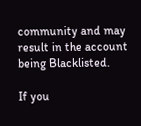community and may result in the account being Blacklisted.

If you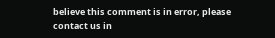believe this comment is in error, please contact us in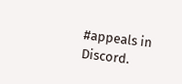#appeals in Discord.